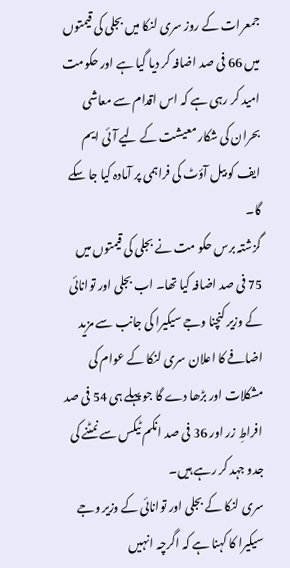جمعرات کے روز سری لنکا میں بجلی کی قیمتوں میں 66 فی صد اضافہ کر دیا گیا ہے اور حکومت امید کر رہی ہے کہ اس اقدام سے معاشی بحران کی شکار معیشت کے لیے آئی ایم ایف کو بیل آؤٹ کی فراہمی پر آمادہ کیا جا سکے گا۔
گزشتہ برس حکو مت نے بجلی کی قیمتوں میں 75 فی صد اضافہ کیا تھا۔ اب بجلی اور توانائی کے وزیر کنچنا وجے سیکیرا کی جانب سے مزید اضافے کا اعلان سری لنکا کے عوام کی مشکلات اور بڑھا دے گا جو پہلے ہی 54 فی صد افراطِ زر اور 36 فی صد انکم ٹیکس سے نمٹنے کی جدو جہد کر رہے ہیں۔
سری لنکا کے بجلی اور توانائی کے وزیر وجے سیکیرا کا کہنا ہے کہ اگرچہ انہیں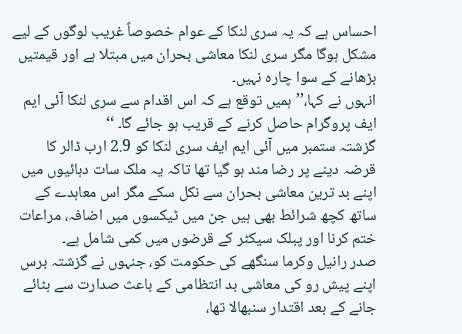احساس ہے کہ یہ سری لنکا کے عوام خصوصاً غریب لوگوں کے لیے مشکل ہوگا مگر سری لنکا معاشی بحران میں مبتلا ہے اور قیمتیں بڑھانے کے سوا چارہ نہیں۔
انہوں نے کہا،’’ہمیں توقع ہے کہ اس اقدام سے سری لنکا آئی ایم ایف پروگرام حاصل کرنے کے قریب ہو جائے گا۔ ‘‘
گزشتہ ستمبر میں آئی ایم ایف سری لنکا کو 2.9 ارب ڈالر کا قرضہ دینے پر رضا مند ہو گیا تھا تاکہ یہ ملک سات دہائیوں میں اپنے بد ترین معاشی بحران سے نکل سکے مگر اس معاہدے کے ساتھ کچھ شرائط بھی ہیں جن میں ٹیکسوں میں اضافہ، مراعات ختم کرنا اور پبلک سیکٹر کے قرضوں میں کمی شامل ہے۔
صدر رانیل وکرما سنگھے کی حکومت کو، جنہوں نے گزشتہ برس اپنے پیش رو کی معاشی بد انتظامی کے باعث صدارت سے ہٹائے جانے کے بعد اقتدار سنبھالا تھا،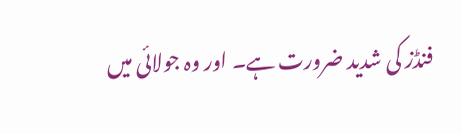فنڈز کی شدید ضرورت ہے۔ اور وہ جولائی میں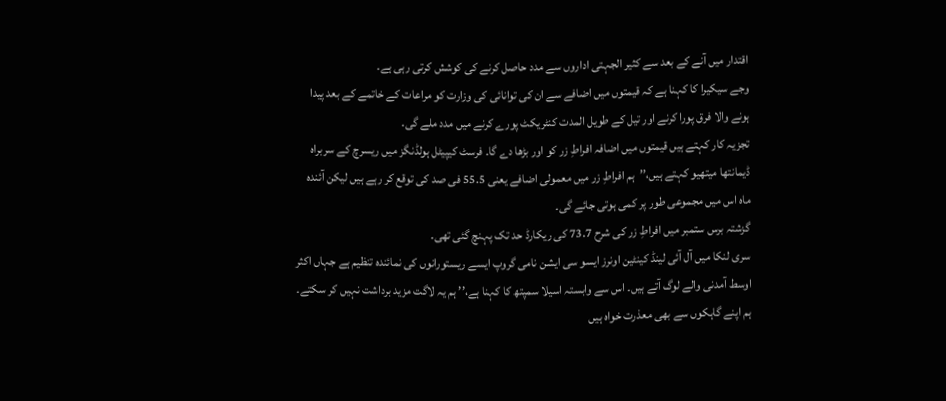اقتدار میں آنے کے بعد سے کثیر الجہتی اداروں سے مدد حاصل کرنے کی کوشش کرتی رہی ہے۔
وجے سیکیرا کا کہنا ہے کہ قیمتوں میں اضافے سے ان کی توانائی کی وزارت کو مراعات کے خاتمے کے بعد پیدا ہونے والا فرق پورا کرنے اور تیل کے طویل المدت کنٹریکٹ پورے کرنے میں مدد ملے گی۔
تجزیہ کار کہتے ہیں قیمتوں میں اضافہ افراطِ زر کو اور بڑھا دے گا۔ فرسٹ کیپیٹل ہولڈنگز میں ریسرچ کے سربراہ ڈیمانتھا میتھیو کہتے ہیں،’’ہم افراطِ زر میں معمولی اضافے یعنی 55.5 فی صد کی توقع کر رہے ہیں لیکن آئندہ ماہ اس میں مجموعی طور پر کمی ہوتی جائے گی۔
گزشتہ برس ستمبر میں افراطِ زر کی شرح 73.7 کی ریکارڈ حد تک پہنچ گئی تھی۔
سری لنکا میں آل آئی لینڈ کینٹین اونرز ایسو سی ایشن نامی گروپ ایسے ریستورانوں کی نمائندہ تنظیم ہے جہاں اکثر اوسط آمدنی والے لوگ آتے ہیں۔ اس سے وابستہ اسیلا سمپتھ کا کہنا ہے،’’ ہم یہ لاگت مزید برداشت نہیں کر سکتے۔ ہم اپنے گاہکوں سے بھی معذرت خواہ ہیں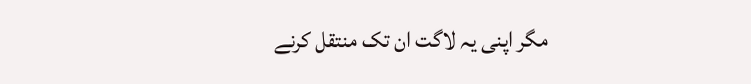مگر اپنی یہ لاگت ان تک منتقل کرنے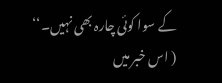کے سوا کوئی چارہ بھی نہیں۔‘‘
( اس خبر میں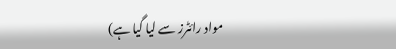مواد رائٹرز سے لیا گیا ہے)